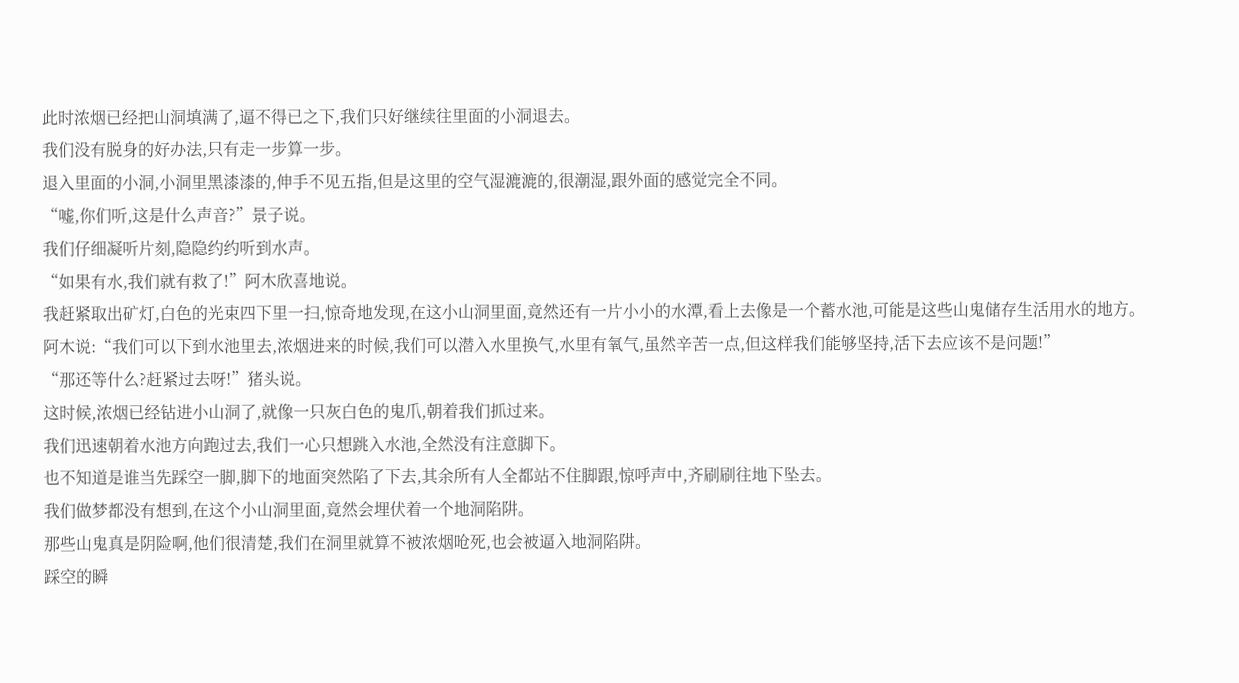此时浓烟已经把山洞填满了,逼不得已之下,我们只好继续往里面的小洞退去。
我们没有脱身的好办法,只有走一步算一步。
退入里面的小洞,小洞里黑漆漆的,伸手不见五指,但是这里的空气湿漉漉的,很潮湿,跟外面的感觉完全不同。
“嘘,你们听,这是什么声音?”景子说。
我们仔细凝听片刻,隐隐约约听到水声。
“如果有水,我们就有救了!”阿木欣喜地说。
我赶紧取出矿灯,白色的光束四下里一扫,惊奇地发现,在这小山洞里面,竟然还有一片小小的水潭,看上去像是一个蓄水池,可能是这些山鬼储存生活用水的地方。
阿木说:“我们可以下到水池里去,浓烟进来的时候,我们可以潜入水里换气,水里有氧气,虽然辛苦一点,但这样我们能够坚持,活下去应该不是问题!”
“那还等什么?赶紧过去呀!”猪头说。
这时候,浓烟已经钻进小山洞了,就像一只灰白色的鬼爪,朝着我们抓过来。
我们迅速朝着水池方向跑过去,我们一心只想跳入水池,全然没有注意脚下。
也不知道是谁当先踩空一脚,脚下的地面突然陷了下去,其余所有人全都站不住脚跟,惊呼声中,齐刷刷往地下坠去。
我们做梦都没有想到,在这个小山洞里面,竟然会埋伏着一个地洞陷阱。
那些山鬼真是阴险啊,他们很清楚,我们在洞里就算不被浓烟呛死,也会被逼入地洞陷阱。
踩空的瞬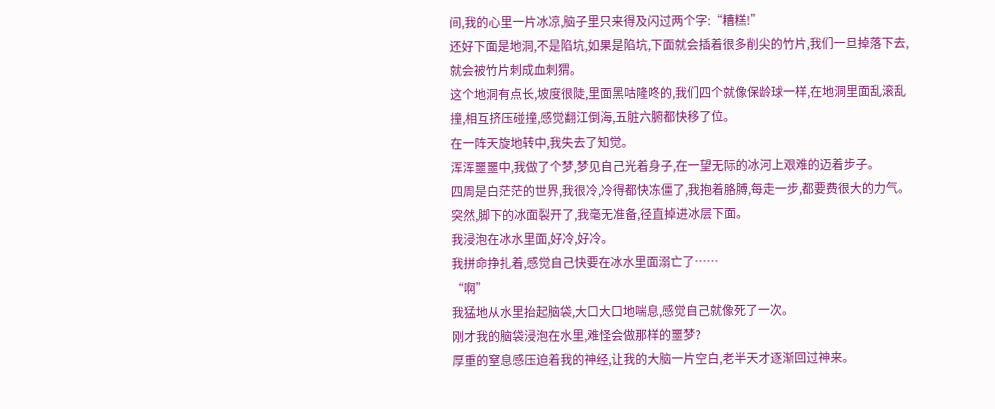间,我的心里一片冰凉,脑子里只来得及闪过两个字:“糟糕!”
还好下面是地洞,不是陷坑,如果是陷坑,下面就会插着很多削尖的竹片,我们一旦掉落下去,就会被竹片刺成血刺猬。
这个地洞有点长,坡度很陡,里面黑咕隆咚的,我们四个就像保龄球一样,在地洞里面乱滚乱撞,相互挤压碰撞,感觉翻江倒海,五脏六腑都快移了位。
在一阵天旋地转中,我失去了知觉。
浑浑噩噩中,我做了个梦,梦见自己光着身子,在一望无际的冰河上艰难的迈着步子。
四周是白茫茫的世界,我很冷,冷得都快冻僵了,我抱着胳膊,每走一步,都要费很大的力气。
突然,脚下的冰面裂开了,我毫无准备,径直掉进冰层下面。
我浸泡在冰水里面,好冷,好冷。
我拼命挣扎着,感觉自己快要在冰水里面溺亡了……
“啊”
我猛地从水里抬起脑袋,大口大口地喘息,感觉自己就像死了一次。
刚才我的脑袋浸泡在水里,难怪会做那样的噩梦?
厚重的窒息感压迫着我的神经,让我的大脑一片空白,老半天才逐渐回过神来。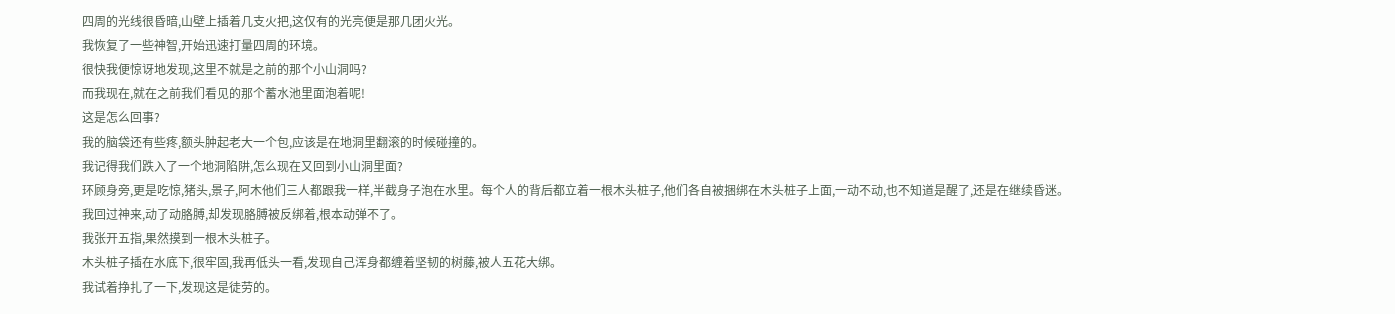四周的光线很昏暗,山壁上插着几支火把,这仅有的光亮便是那几团火光。
我恢复了一些神智,开始迅速打量四周的环境。
很快我便惊讶地发现,这里不就是之前的那个小山洞吗?
而我现在,就在之前我们看见的那个蓄水池里面泡着呢!
这是怎么回事?
我的脑袋还有些疼,额头肿起老大一个包,应该是在地洞里翻滚的时候碰撞的。
我记得我们跌入了一个地洞陷阱,怎么现在又回到小山洞里面?
环顾身旁,更是吃惊,猪头,景子,阿木他们三人都跟我一样,半截身子泡在水里。每个人的背后都立着一根木头桩子,他们各自被捆绑在木头桩子上面,一动不动,也不知道是醒了,还是在继续昏迷。
我回过神来,动了动胳膊,却发现胳膊被反绑着,根本动弹不了。
我张开五指,果然摸到一根木头桩子。
木头桩子插在水底下,很牢固,我再低头一看,发现自己浑身都缠着坚韧的树藤,被人五花大绑。
我试着挣扎了一下,发现这是徒劳的。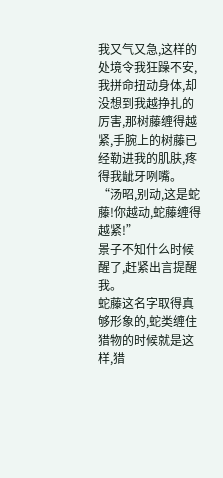我又气又急,这样的处境令我狂躁不安,我拼命扭动身体,却没想到我越挣扎的厉害,那树藤缠得越紧,手腕上的树藤已经勒进我的肌肤,疼得我龇牙咧嘴。
“汤昭,别动,这是蛇藤!你越动,蛇藤缠得越紧!”
景子不知什么时候醒了,赶紧出言提醒我。
蛇藤这名字取得真够形象的,蛇类缠住猎物的时候就是这样,猎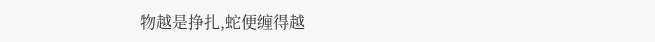物越是挣扎,蛇便缠得越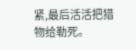紧,最后活活把猎物给勒死。